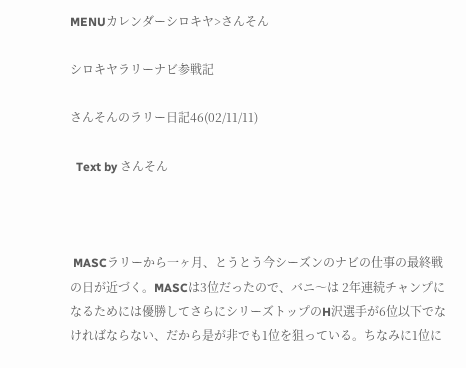MENUカレンダーシロキヤ>さんそん

シロキヤラリーナビ参戦記

さんそんのラリー日記46(02/11/11)

  Text by さんそん



 MASCラリーから一ヶ月、とうとう今シーズンのナビの仕事の最終戦の日が近づく。MASCは3位だったので、バニ〜は 2年連続チャンプになるためには優勝してさらにシリーズトップのH沢選手が6位以下でなければならない、だから是が非でも1位を狙っている。ちなみに1位に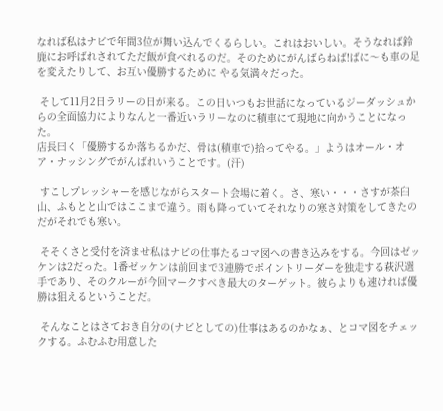なれば私はナビで年間3位が舞い込んでくるらしい。これはおいしい。そうなれば鈴鹿にお呼ばれされてただ飯が食べれるのだ。そのためにがんばらねば!ばに〜も車の足を変えたりして、お互い優勝するために やる気満々だった。

 そして11月2日ラリーの日が来る。この日いつもお世話になっているジーダッシュからの全面協力によりなんと一番近いラリーなのに積車にて現地に向かうことになった。
店長曰く「優勝するか落ちるかだ、骨は(積車で)拾ってやる。」ようはオール・オア・ナッシングでがんばれいうことです。(汗)

 すこしプレッシャーを感じながらスタート会場に着く。さ、寒い・・・さすが茶臼山、ふもとと山ではここまで違う。雨も降っていてそれなりの寒さ対策をしてきたのだがそれでも寒い。

 そそくさと受付を済ませ私はナビの仕事たるコマ図への書き込みをする。今回はゼッケンは2だった。1番ゼッケンは前回まで3連勝でポイントリーダーを独走する萩沢選手であり、そのクルーが今回マークすべき最大のターゲット。彼らよりも速ければ優勝は狙えるということだ。

 そんなことはさておき自分の(ナビとしての)仕事はあるのかなぁ、とコマ図をチェックする。ふむふむ用意した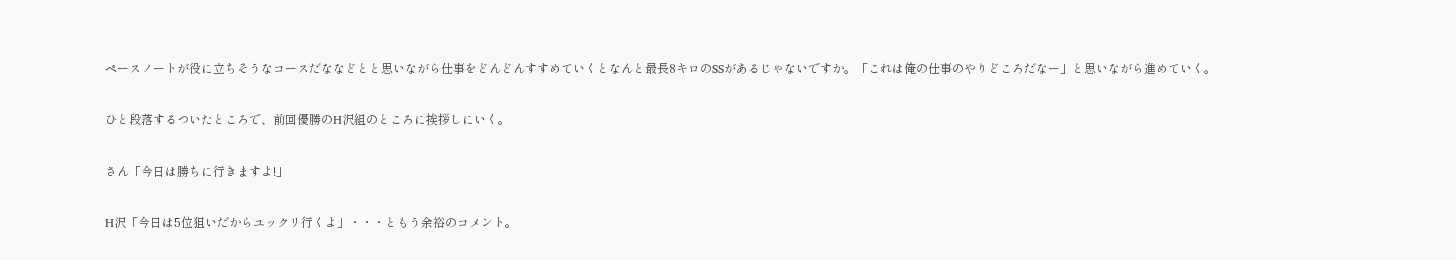ペースノートが役に立ちそうなコースだななどとと思いながら仕事をどんどんすすめていくとなんと最長8キロのSSがあるじゃないですか。「これは俺の仕事のやりどころだなー」と思いながら進めていく。

ひと段落するついたところで、前回優勝のH沢組のところに挨拶しにいく。

さん「今日は勝ちに行きますよ!」

H沢「今日は5位狙いだからユックリ行くよ」・・・ともう余裕のコメント。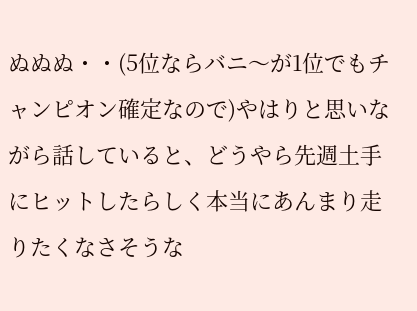ぬぬぬ・・(5位ならバニ〜が1位でもチャンピオン確定なので)やはりと思いながら話していると、どうやら先週土手にヒットしたらしく本当にあんまり走りたくなさそうな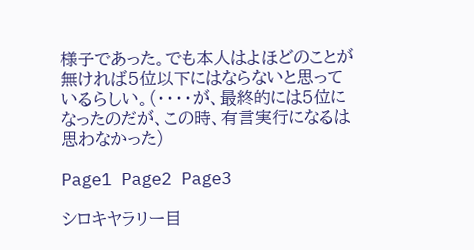様子であった。でも本人はよほどのことが無ければ5位以下にはならないと思っているらしい。(・・・・が、最終的には5位になったのだが、この時、有言実行になるは思わなかった)

Page1 Page2 Page3

シロキヤラリー目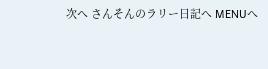次へ さんそんのラリー日記へ MENUへ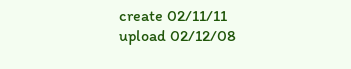create 02/11/11 upload 02/12/08